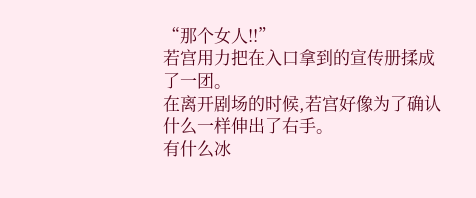“那个女人!!”
若宫用力把在入口拿到的宣传册揉成了一团。
在离开剧场的时候,若宫好像为了确认什么一样伸出了右手。
有什么冰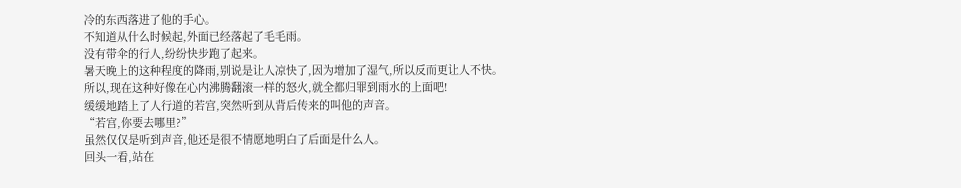冷的东西落进了他的手心。
不知道从什么时候起,外面已经落起了毛毛雨。
没有带伞的行人,纷纷快步跑了起来。
暑天晚上的这种程度的降雨,别说是让人凉快了,因为增加了湿气,所以反而更让人不快。
所以,现在这种好像在心内沸腾翻滚一样的怒火,就全都归罪到雨水的上面吧!
缓缓地踏上了人行道的若宫,突然听到从背后传来的叫他的声音。
“若宫,你要去哪里?”
虽然仅仅是听到声音,他还是很不情愿地明白了后面是什么人。
回头一看,站在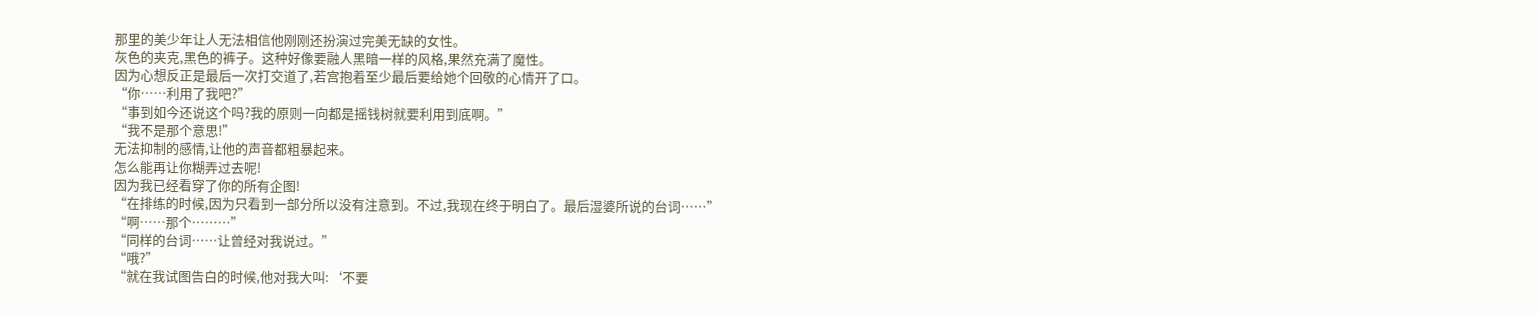那里的美少年让人无法相信他刚刚还扮演过完美无缺的女性。
灰色的夹克,黑色的裤子。这种好像要融人黑暗一样的风格,果然充满了魔性。
因为心想反正是最后一次打交道了,若宫抱着至少最后要给她个回敬的心情开了口。
“你……利用了我吧?”
“事到如今还说这个吗?我的原则一向都是摇钱树就要利用到底啊。”
“我不是那个意思!”
无法抑制的感情,让他的声音都粗暴起来。
怎么能再让你糊弄过去呢!
因为我已经看穿了你的所有企图!
“在排练的时候,因为只看到一部分所以没有注意到。不过,我现在终于明白了。最后湿婆所说的台词……”
“啊……那个………”
“同样的台词……让曾经对我说过。”
“哦?”
“就在我试图告白的时候,他对我大叫:‘不要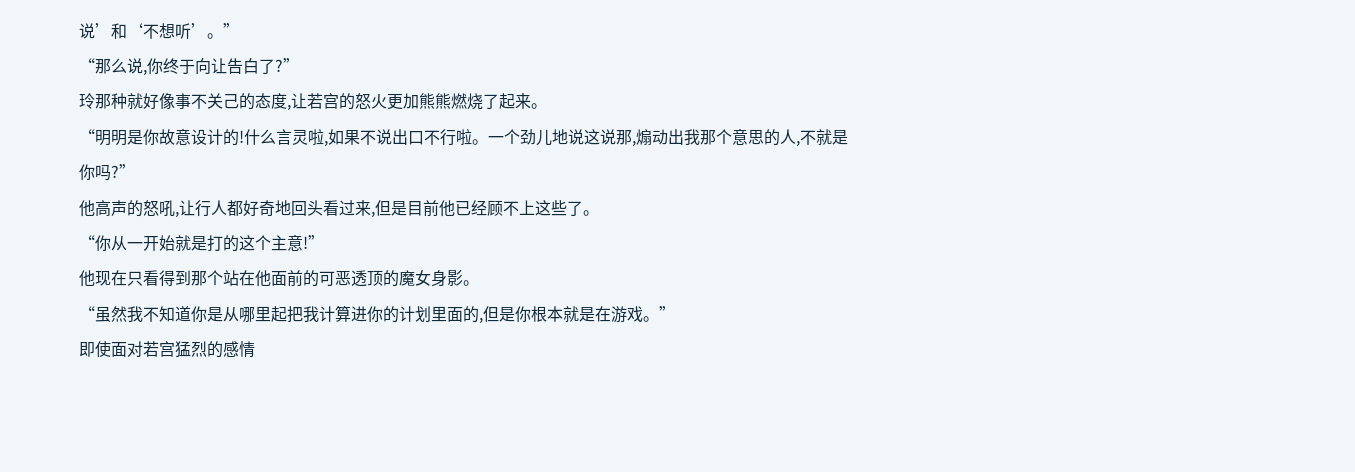说’和‘不想听’。”
“那么说,你终于向让告白了?”
玲那种就好像事不关己的态度,让若宫的怒火更加熊熊燃烧了起来。
“明明是你故意设计的!什么言灵啦,如果不说出口不行啦。一个劲儿地说这说那,煽动出我那个意思的人,不就是你吗?”
他高声的怒吼,让行人都好奇地回头看过来,但是目前他已经顾不上这些了。
“你从一开始就是打的这个主意!”
他现在只看得到那个站在他面前的可恶透顶的魔女身影。
“虽然我不知道你是从哪里起把我计算进你的计划里面的,但是你根本就是在游戏。”
即使面对若宫猛烈的感情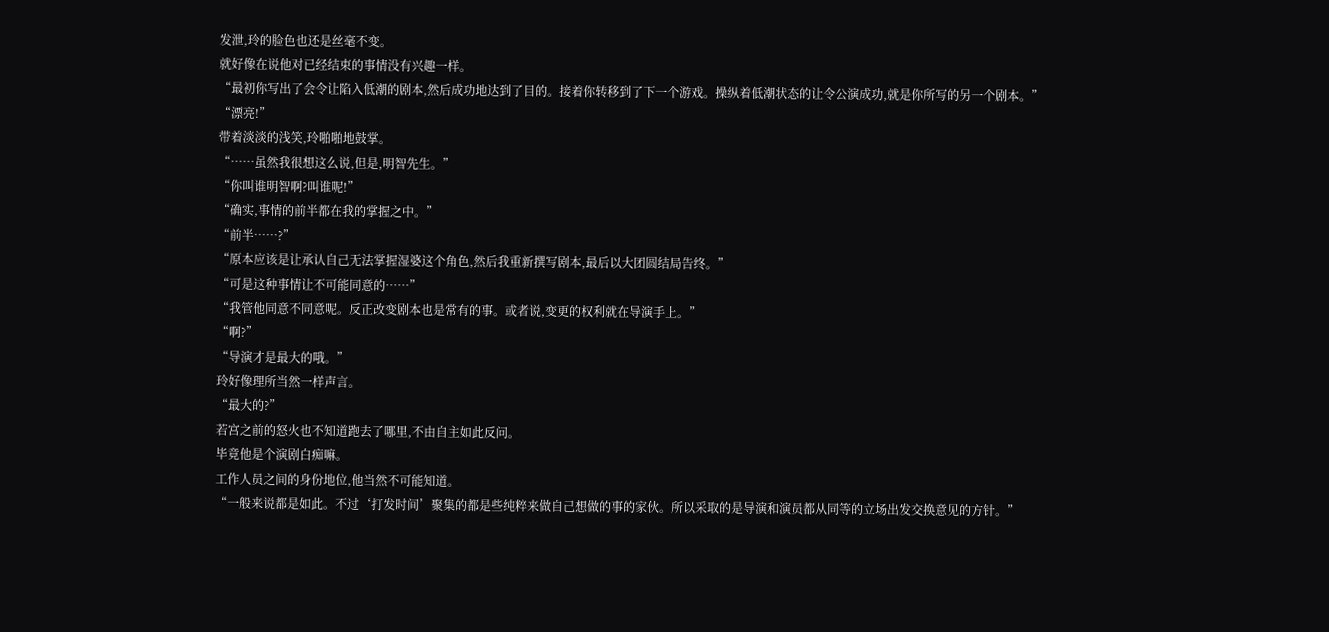发泄,玲的脸色也还是丝毫不变。
就好像在说他对已经结束的事情没有兴趣一样。
“最初你写出了会令让陷入低潮的剧本,然后成功地达到了目的。接着你转移到了下一个游戏。操纵着低潮状态的让令公演成功,就是你所写的另一个剧本。”
“漂亮!”
带着淡淡的浅笑,玲啪啪地鼓掌。
“……虽然我很想这么说,但是,明智先生。”
“你叫谁明智啊?叫谁呢!”
“确实,事情的前半都在我的掌握之中。”
“前半……?”
“原本应该是让承认自己无法掌握湿婆这个角色,然后我重新撰写剧本,最后以大团圆结局告终。”
“可是这种事情让不可能同意的……”
“我管他同意不同意呢。反正改变剧本也是常有的事。或者说,变更的权利就在导演手上。”
“啊?”
“导演才是最大的哦。”
玲好像理所当然一样声言。
“最大的?”
若宫之前的怒火也不知道跑去了哪里,不由自主如此反问。
毕竟他是个演剧白痴嘛。
工作人员之间的身份地位,他当然不可能知道。
“一般来说都是如此。不过‘打发时间’聚集的都是些纯粹来做自己想做的事的家伙。所以采取的是导演和演员都从同等的立场出发交换意见的方针。”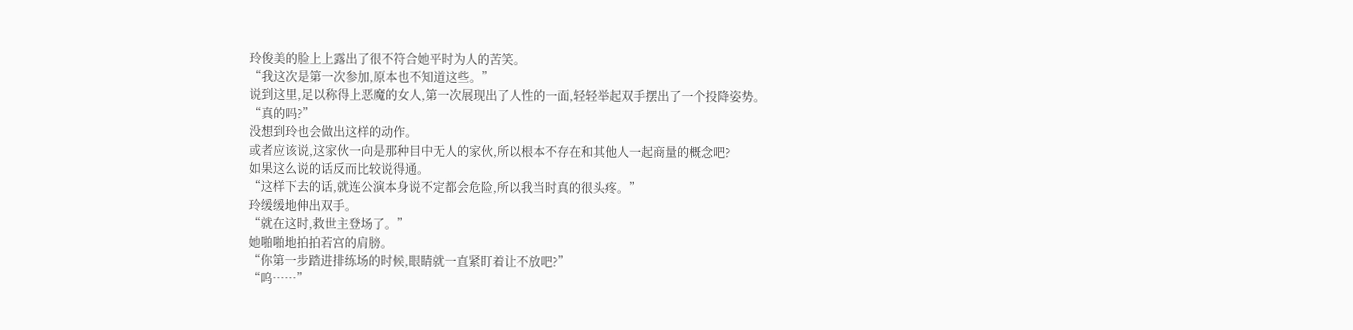玲俊美的脸上上露出了很不符合她平时为人的苦笑。
“我这次是第一次参加,原本也不知道这些。”
说到这里,足以称得上恶魔的女人,第一次展现出了人性的一面,轻轻举起双手摆出了一个投降姿势。
“真的吗?”
没想到玲也会做出这样的动作。
或者应该说,这家伙一向是那种目中无人的家伙,所以根本不存在和其他人一起商量的概念吧?
如果这么说的话反而比较说得通。
“这样下去的话,就连公演本身说不定都会危险,所以我当时真的很头疼。”
玲缓缓地伸出双手。
“就在这时,救世主登场了。”
她啪啪地拍拍若宫的肩膀。
“你第一步踏进排练场的时候,眼睛就一直紧盯着让不放吧?”
“呜……”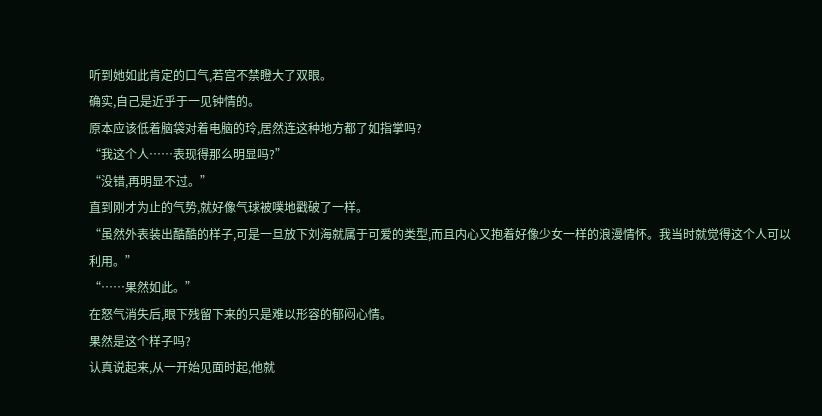听到她如此肯定的口气,若宫不禁瞪大了双眼。
确实,自己是近乎于一见钟情的。
原本应该低着脑袋对着电脑的玲,居然连这种地方都了如指掌吗?
“我这个人……表现得那么明显吗?”
“没错,再明显不过。”
直到刚才为止的气势,就好像气球被噗地戳破了一样。
“虽然外表装出酷酷的样子,可是一旦放下刘海就属于可爱的类型,而且内心又抱着好像少女一样的浪漫情怀。我当时就觉得这个人可以利用。”
“……果然如此。”
在怒气消失后,眼下残留下来的只是难以形容的郁闷心情。
果然是这个样子吗?
认真说起来,从一开始见面时起,他就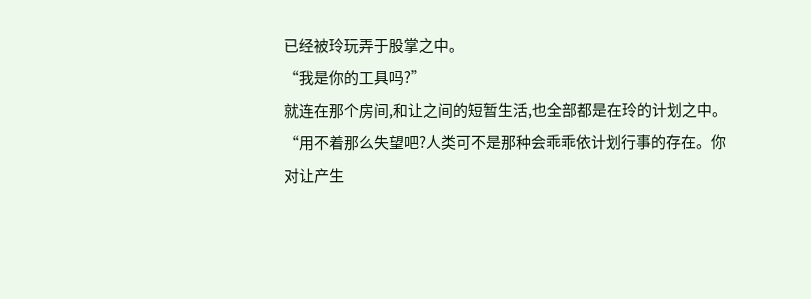已经被玲玩弄于股掌之中。
“我是你的工具吗?”
就连在那个房间,和让之间的短暂生活,也全部都是在玲的计划之中。
“用不着那么失望吧?人类可不是那种会乖乖依计划行事的存在。你对让产生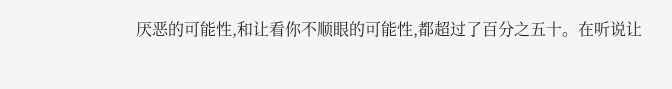厌恶的可能性,和让看你不顺眼的可能性,都超过了百分之五十。在听说让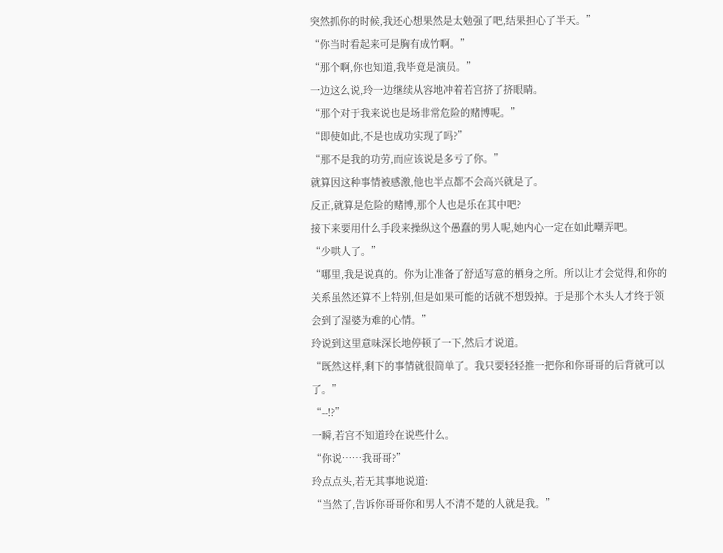突然抓你的时候,我还心想果然是太勉强了吧,结果担心了半天。”
“你当时看起来可是胸有成竹啊。”
“那个啊,你也知道,我毕竟是演员。”
一边这么说,玲一边继续从容地冲着若宫挤了挤眼睛。
“那个对于我来说也是场非常危险的赌博呢。”
“即使如此,不是也成功实现了吗?”
“那不是我的功劳,而应该说是多亏了你。”
就算因这种事情被感激,他也半点都不会高兴就是了。
反正,就算是危险的赌博,那个人也是乐在其中吧?
接下来要用什么手段来操纵这个愚蠢的男人呢,她内心一定在如此嘲弄吧。
“少哄人了。”
“哪里,我是说真的。你为让准备了舒适写意的栖身之所。所以让才会觉得,和你的关系虽然还算不上特别,但是如果可能的话就不想毁掉。于是那个木头人才终于领会到了湿婆为难的心情。”
玲说到这里意味深长地停顿了一下,然后才说道。
“既然这样,剩下的事情就很简单了。我只要轻轻推一把你和你哥哥的后背就可以了。”
“--!?”
一瞬,若宫不知道玲在说些什么。
“你说……我哥哥?”
玲点点头,若无其事地说道:
“当然了,告诉你哥哥你和男人不清不楚的人就是我。”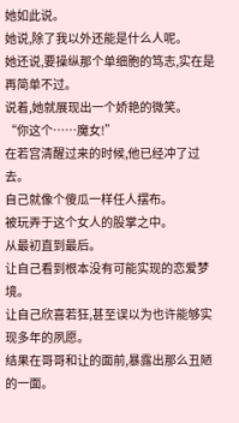她如此说。
她说,除了我以外还能是什么人呢。
她还说,要操纵那个单细胞的笃志,实在是再简单不过。
说着,她就展现出一个娇艳的微笑。
“你这个……魔女!”
在若宫清醒过来的时候,他已经冲了过去。
自己就像个傻瓜一样任人摆布。
被玩弄于这个女人的股掌之中。
从最初直到最后。
让自己看到根本没有可能实现的恋爱梦境。
让自己欣喜若狂,甚至误以为也许能够实现多年的夙愿。
结果在哥哥和让的面前,暴露出那么丑陋的一面。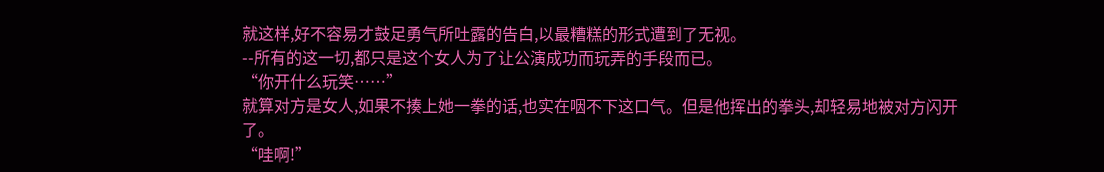就这样,好不容易才鼓足勇气所吐露的告白,以最糟糕的形式遭到了无视。
--所有的这一切,都只是这个女人为了让公演成功而玩弄的手段而已。
“你开什么玩笑……”
就算对方是女人,如果不揍上她一拳的话,也实在咽不下这口气。但是他挥出的拳头,却轻易地被对方闪开了。
“哇啊!”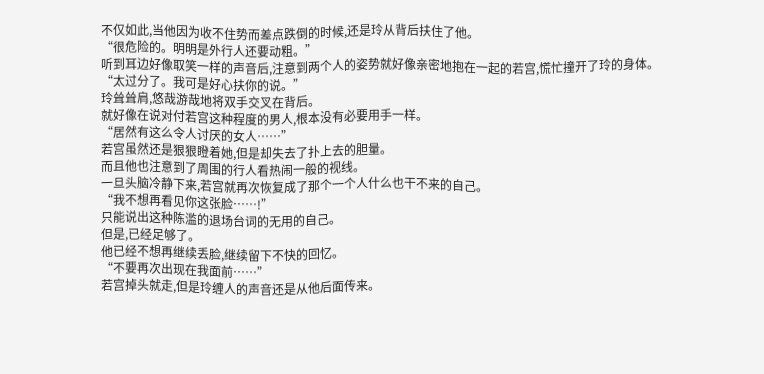不仅如此,当他因为收不住势而差点跌倒的时候,还是玲从背后扶住了他。
“很危险的。明明是外行人还要动粗。”
听到耳边好像取笑一样的声音后,注意到两个人的姿势就好像亲密地抱在一起的若宫,慌忙撞开了玲的身体。
“太过分了。我可是好心扶你的说。”
玲耸耸肩,悠哉游哉地将双手交叉在背后。
就好像在说对付若宫这种程度的男人,根本没有必要用手一样。
“居然有这么令人讨厌的女人……”
若宫虽然还是狠狠瞪着她,但是却失去了扑上去的胆量。
而且他也注意到了周围的行人看热闹一般的视线。
一旦头脑冷静下来,若宫就再次恢复成了那个一个人什么也干不来的自己。
“我不想再看见你这张脸……!”
只能说出这种陈滥的退场台词的无用的自己。
但是,已经足够了。
他已经不想再继续丢脸,继续留下不快的回忆。
“不要再次出现在我面前……”
若宫掉头就走,但是玲缠人的声音还是从他后面传来。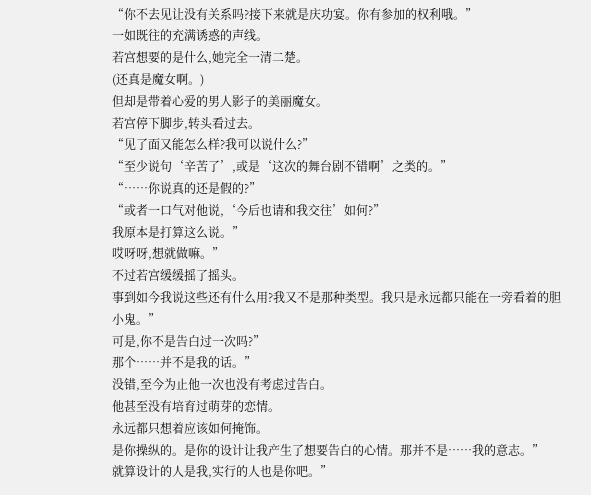“你不去见让没有关系吗?接下来就是庆功宴。你有参加的权利哦。”
一如既往的充满诱惑的声线。
若宫想要的是什么,她完全一清二楚。
(还真是魔女啊。)
但却是带着心爱的男人影子的美丽魔女。
若宫停下脚步,转头看过去。
“见了面又能怎么样?我可以说什么?”
“至少说句‘辛苦了’,或是‘这次的舞台剧不错啊’之类的。”
“……你说真的还是假的?”
“或者一口气对他说,‘今后也请和我交往’如何?”
我原本是打算这么说。”
哎呀呀,想就做嘛。”
不过若宫缓缓摇了摇头。
事到如今我说这些还有什么用?我又不是那种类型。我只是永远都只能在一旁看着的胆小鬼。”
可是,你不是告白过一次吗?”
那个……并不是我的话。”
没错,至今为止他一次也没有考虑过告白。
他甚至没有培育过萌芽的恋情。
永远都只想着应该如何掩饰。
是你操纵的。是你的设计让我产生了想要告白的心情。那并不是……我的意志。”
就算设计的人是我,实行的人也是你吧。”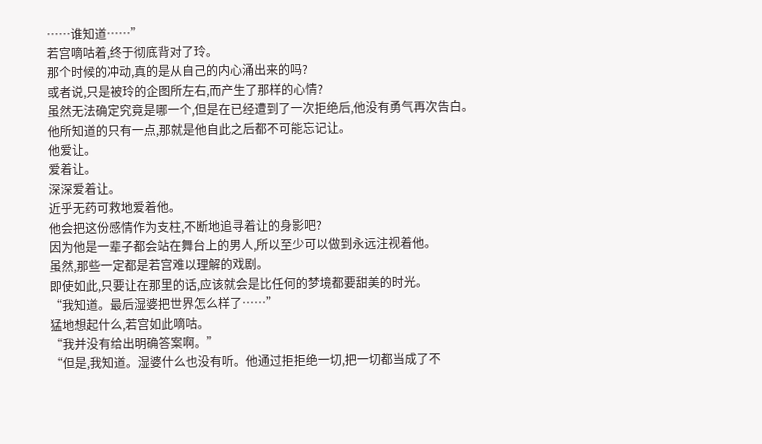……谁知道……”
若宫嘀咕着,终于彻底背对了玲。
那个时候的冲动,真的是从自己的内心涌出来的吗?
或者说,只是被玲的企图所左右,而产生了那样的心情?
虽然无法确定究竟是哪一个,但是在已经遭到了一次拒绝后,他没有勇气再次告白。
他所知道的只有一点,那就是他自此之后都不可能忘记让。
他爱让。
爱着让。
深深爱着让。
近乎无药可救地爱着他。
他会把这份感情作为支柱,不断地追寻着让的身影吧?
因为他是一辈子都会站在舞台上的男人,所以至少可以做到永远注视着他。
虽然,那些一定都是若宫难以理解的戏剧。
即使如此,只要让在那里的话,应该就会是比任何的梦境都要甜美的时光。
“我知道。最后湿婆把世界怎么样了……”
猛地想起什么,若宫如此嘀咕。
“我并没有给出明确答案啊。”
“但是,我知道。湿婆什么也没有听。他通过拒拒绝一切,把一切都当成了不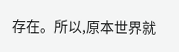存在。所以,原本世界就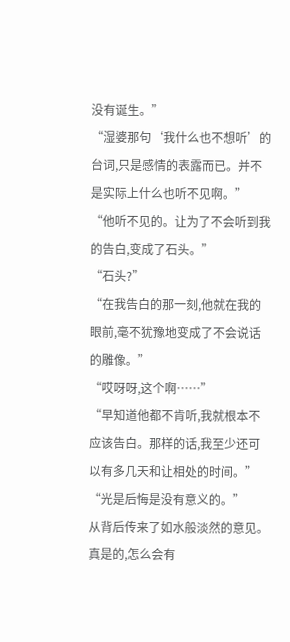没有诞生。”
“湿婆那句‘我什么也不想听’的台词,只是感情的表露而已。并不是实际上什么也听不见啊。”
“他听不见的。让为了不会听到我的告白,变成了石头。”
“石头?”
“在我告白的那一刻,他就在我的眼前,毫不犹豫地变成了不会说话的雕像。”
“哎呀呀,这个啊……”
“早知道他都不肯听,我就根本不应该告白。那样的话,我至少还可以有多几天和让相处的时间。”
“光是后悔是没有意义的。”
从背后传来了如水般淡然的意见。
真是的,怎么会有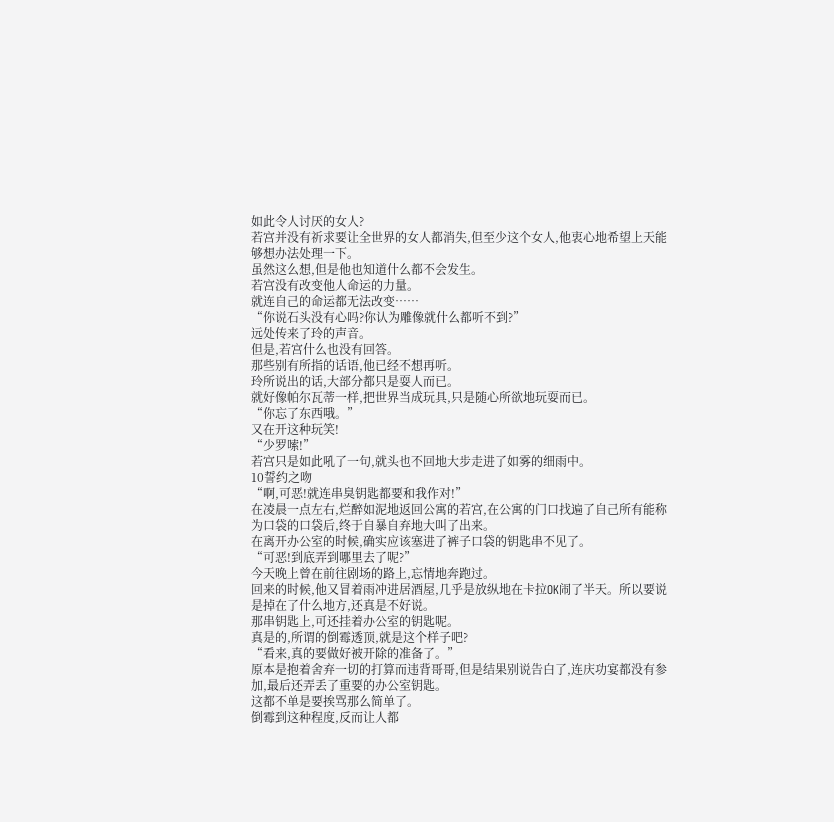如此令人讨厌的女人?
若宫并没有祈求要让全世界的女人都消失,但至少这个女人,他衷心地希望上天能够想办法处理一下。
虽然这么想,但是他也知道什么都不会发生。
若宫没有改变他人命运的力量。
就连自己的命运都无法改变……
“你说石头没有心吗?你认为雕像就什么都听不到?”
远处传来了玲的声音。
但是,若宫什么也没有回答。
那些别有所指的话语,他已经不想再听。
玲所说出的话,大部分都只是耍人而已。
就好像帕尔瓦蒂一样,把世界当成玩具,只是随心所欲地玩耍而已。
“你忘了东西哦。”
又在开这种玩笑!
“少罗嗦!”
若宫只是如此吼了一句,就头也不回地大步走进了如雾的细雨中。
10誓约之吻
“啊,可恶!就连串臭钥匙都要和我作对!”
在凌晨一点左右,烂醉如泥地返回公寓的若宫,在公寓的门口找遍了自己所有能称为口袋的口袋后,终于自暴自弃地大叫了出来。
在离开办公室的时候,确实应该塞进了裤子口袋的钥匙串不见了。
“可恶!到底弄到哪里去了呢?”
今天晚上曾在前往剧场的路上,忘情地奔跑过。
回来的时候,他又冒着雨冲进居酒屋,几乎是放纵地在卡拉OK闹了半天。所以要说是掉在了什么地方,还真是不好说。
那串钥匙上,可还挂着办公室的钥匙呢。
真是的,所谓的倒霉透顶,就是这个样子吧?
“看来,真的要做好被开除的准备了。”
原本是抱着舍弃一切的打算而违背哥哥,但是结果别说告白了,连庆功宴都没有参加,最后还弄丢了重要的办公室钥匙。
这都不单是要挨骂那么简单了。
倒霉到这种程度,反而让人都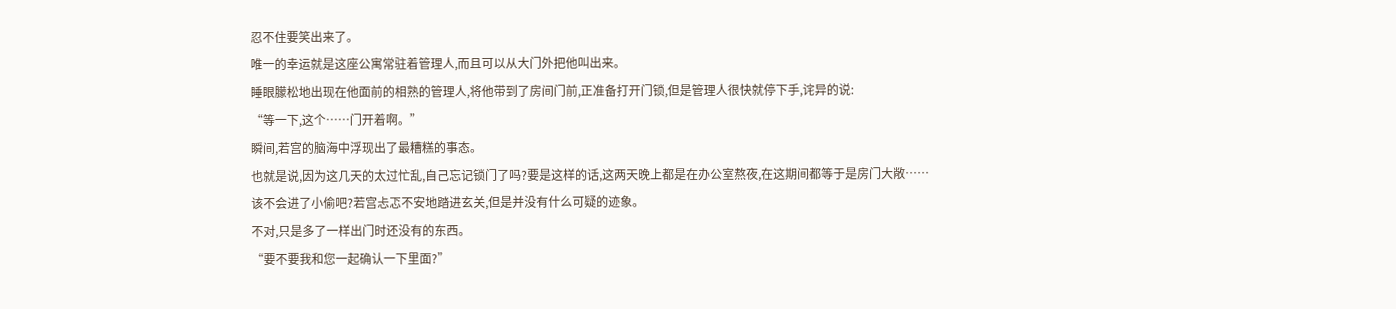忍不住要笑出来了。
唯一的幸运就是这座公寓常驻着管理人,而且可以从大门外把他叫出来。
睡眼朦松地出现在他面前的相熟的管理人,将他带到了房间门前,正准备打开门锁,但是管理人很快就停下手,诧异的说:
“等一下,这个……门开着啊。”
瞬间,若宫的脑海中浮现出了最糟糕的事态。
也就是说,因为这几天的太过忙乱,自己忘记锁门了吗?要是这样的话,这两天晚上都是在办公室熬夜,在这期间都等于是房门大敞……
该不会进了小偷吧?若宫忐忑不安地踏进玄关,但是并没有什么可疑的迹象。
不对,只是多了一样出门时还没有的东西。
“要不要我和您一起确认一下里面?”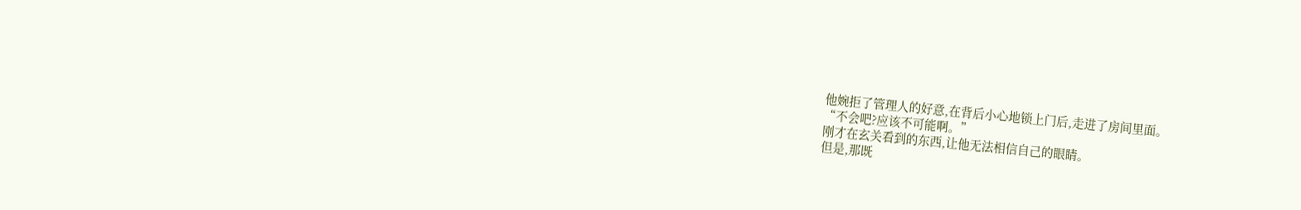他婉拒了管理人的好意,在背后小心地锁上门后,走进了房间里面。
“不会吧?应该不可能啊。”
刚才在玄关看到的东西,让他无法相信自己的眼睛。
但是,那既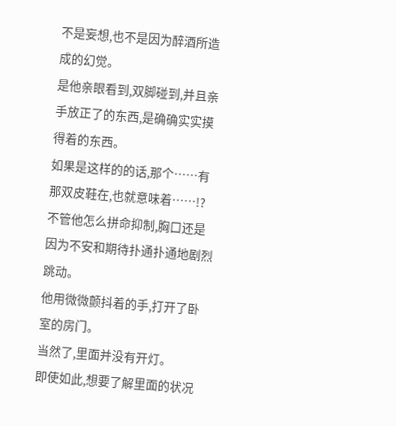不是妄想,也不是因为醉酒所造成的幻觉。
是他亲眼看到,双脚碰到,并且亲手放正了的东西,是确确实实摸得着的东西。
如果是这样的的话,那个……有那双皮鞋在,也就意味着……!?
不管他怎么拼命抑制,胸口还是因为不安和期待扑通扑通地剧烈跳动。
他用微微颤抖着的手,打开了卧室的房门。
当然了,里面并没有开灯。
即使如此,想要了解里面的状况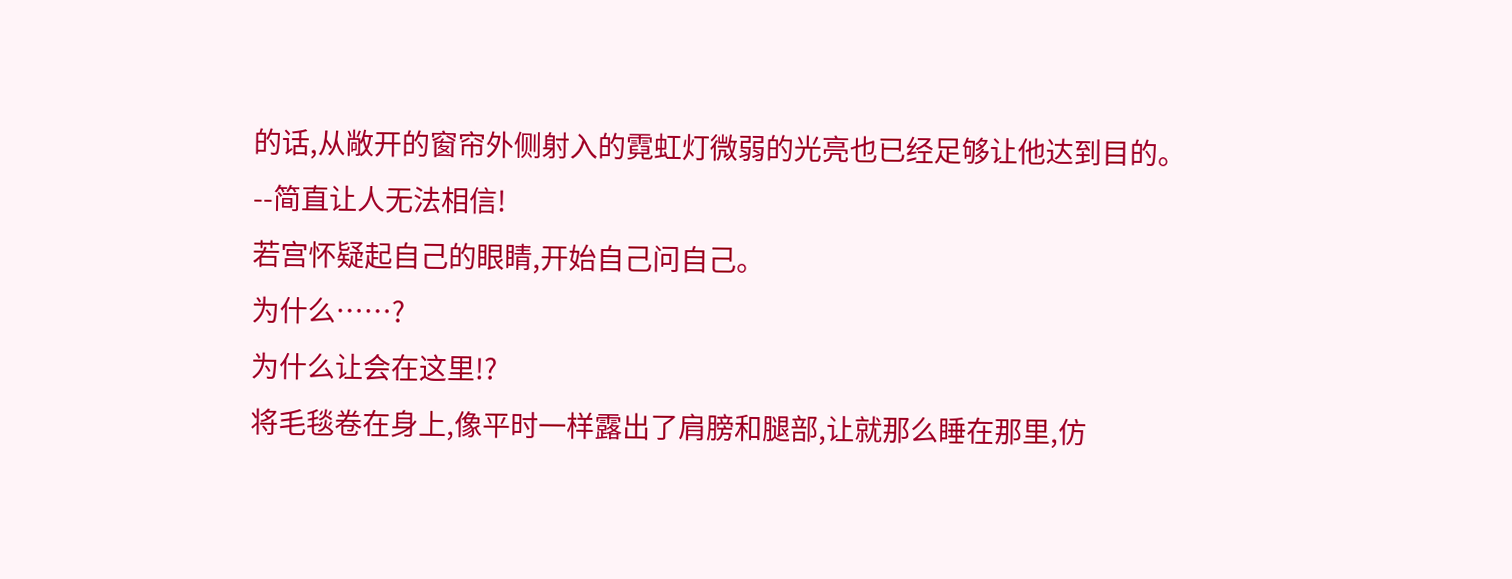的话,从敞开的窗帘外侧射入的霓虹灯微弱的光亮也已经足够让他达到目的。
--简直让人无法相信!
若宫怀疑起自己的眼睛,开始自己问自己。
为什么……?
为什么让会在这里!?
将毛毯卷在身上,像平时一样露出了肩膀和腿部,让就那么睡在那里,仿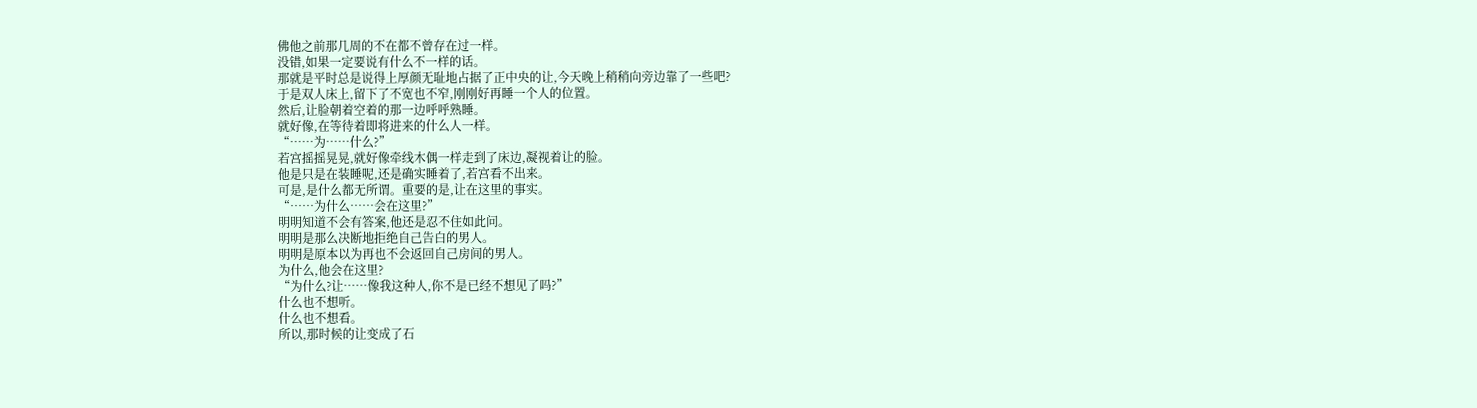佛他之前那几周的不在都不曾存在过一样。
没错,如果一定要说有什么不一样的话。
那就是平时总是说得上厚颜无耻地占据了正中央的让,今天晚上稍稍向旁边靠了一些吧?
于是双人床上,留下了不宽也不窄,刚刚好再睡一个人的位置。
然后,让脸朝着空着的那一边呼呼熟睡。
就好像,在等待着即将进来的什么人一样。
“……为……什么?”
若宫摇摇晃晃,就好像牵线木偶一样走到了床边,凝视着让的脸。
他是只是在装睡呢,还是确实睡着了,若宫看不出来。
可是,是什么都无所谓。重要的是,让在这里的事实。
“……为什么……会在这里?”
明明知道不会有答案,他还是忍不住如此问。
明明是那么决断地拒绝自己告白的男人。
明明是原本以为再也不会返回自己房间的男人。
为什么,他会在这里?
“为什么?让……像我这种人,你不是已经不想见了吗?”
什么也不想听。
什么也不想看。
所以,那时候的让变成了石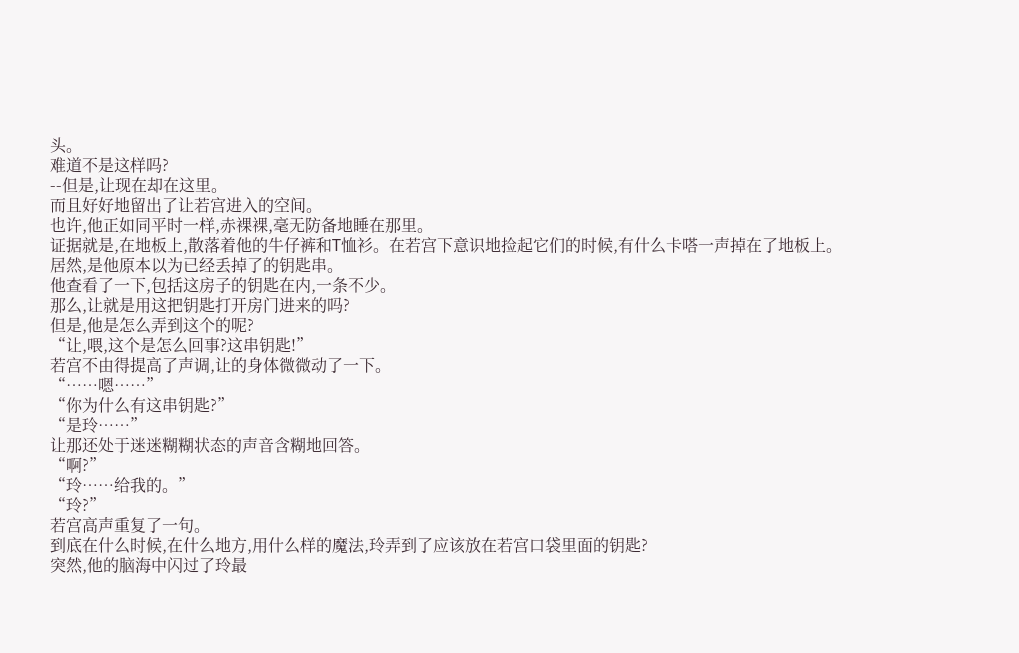头。
难道不是这样吗?
--但是,让现在却在这里。
而且好好地留出了让若宫进入的空间。
也许,他正如同平时一样,赤裸裸,毫无防备地睡在那里。
证据就是,在地板上,散落着他的牛仔裤和T恤衫。在若宫下意识地捡起它们的时候,有什么卡嗒一声掉在了地板上。
居然,是他原本以为已经丢掉了的钥匙串。
他查看了一下,包括这房子的钥匙在内,一条不少。
那么,让就是用这把钥匙打开房门进来的吗?
但是,他是怎么弄到这个的呢?
“让,喂,这个是怎么回事?这串钥匙!”
若宫不由得提高了声调,让的身体微微动了一下。
“……嗯……”
“你为什么有这串钥匙?”
“是玲……”
让那还处于迷迷糊糊状态的声音含糊地回答。
“啊?”
“玲……给我的。”
“玲?”
若宫高声重复了一句。
到底在什么时候,在什么地方,用什么样的魔法,玲弄到了应该放在若宫口袋里面的钥匙?
突然,他的脑海中闪过了玲最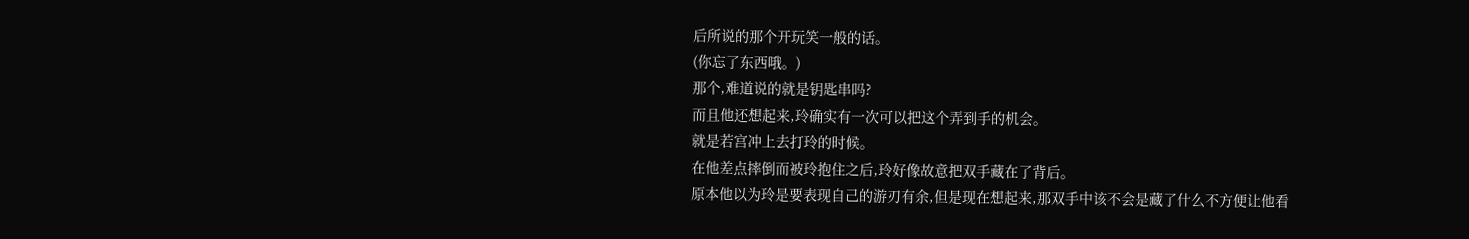后所说的那个开玩笑一般的话。
(你忘了东西哦。)
那个,难道说的就是钥匙串吗?
而且他还想起来,玲确实有一次可以把这个弄到手的机会。
就是若宫冲上去打玲的时候。
在他差点摔倒而被玲抱住之后,玲好像故意把双手藏在了背后。
原本他以为玲是要表现自己的游刃有余,但是现在想起来,那双手中该不会是藏了什么不方便让他看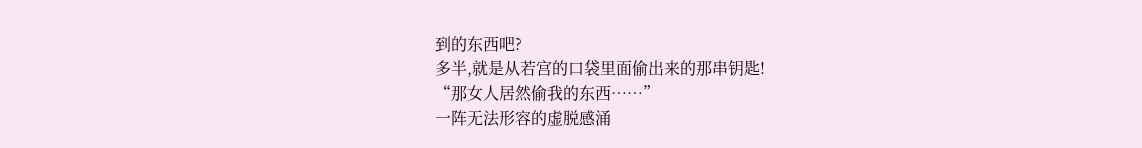到的东西吧?
多半,就是从若宫的口袋里面偷出来的那串钥匙!
“那女人居然偷我的东西……”
一阵无法形容的虚脱感涌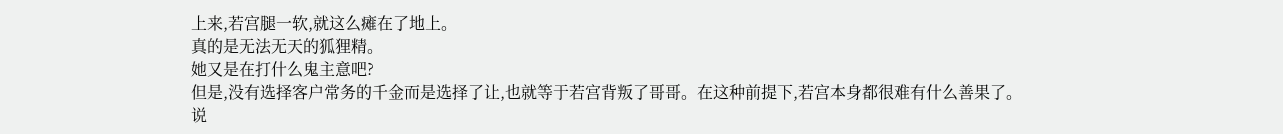上来,若宫腿一软,就这么瘫在了地上。
真的是无法无天的狐狸精。
她又是在打什么鬼主意吧?
但是,没有选择客户常务的千金而是选择了让,也就等于若宫背叛了哥哥。在这种前提下,若宫本身都很难有什么善果了。
说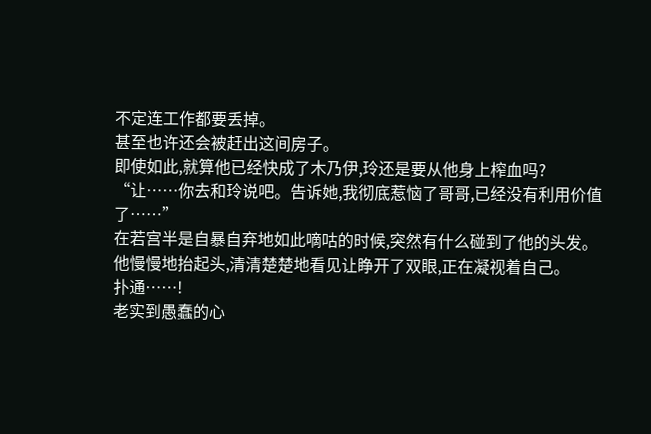不定连工作都要丢掉。
甚至也许还会被赶出这间房子。
即使如此,就算他已经快成了木乃伊,玲还是要从他身上榨血吗?
“让……你去和玲说吧。告诉她,我彻底惹恼了哥哥,已经没有利用价值了……”
在若宫半是自暴自弃地如此嘀咕的时候,突然有什么碰到了他的头发。
他慢慢地抬起头,清清楚楚地看见让睁开了双眼,正在凝视着自己。
扑通……!
老实到愚蠢的心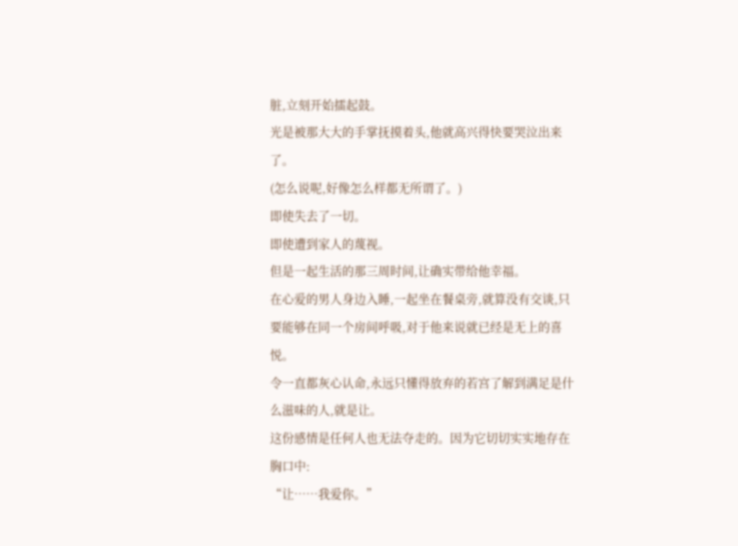脏,立刻开始擂起鼓。
光是被那大大的手掌抚摸着头,他就高兴得快要哭泣出来了。
(怎么说呢,好像怎么样都无所谓了。)
即使失去了一切。
即使遭到家人的蔑视。
但是一起生活的那三周时间,让确实带给他幸福。
在心爱的男人身边入睡,一起坐在餐桌旁,就算没有交谈,只要能够在同一个房间呼吸,对于他来说就已经是无上的喜悦。
令一直都灰心认命,永远只懂得放弃的若宫了解到满足是什么滋味的人,就是让。
这份感情是任何人也无法夺走的。因为它切切实实地存在胸口中:
“让……我爱你。”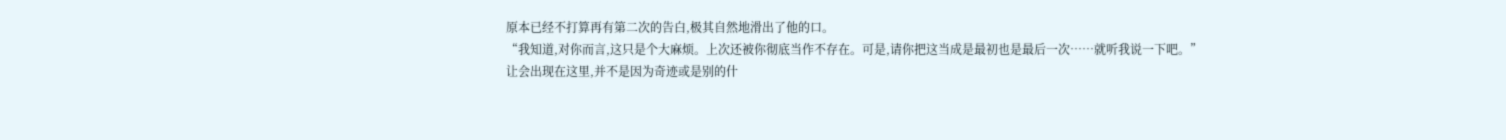原本已经不打算再有第二次的告白,极其自然地滑出了他的口。
“我知道,对你而言,这只是个大麻烦。上次还被你彻底当作不存在。可是,请你把这当成是最初也是最后一次……就听我说一下吧。”
让会出现在这里,并不是因为奇迹或是别的什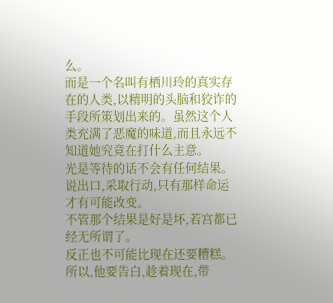么。
而是一个名叫有栖川玲的真实存在的人类,以精明的头脑和狡诈的手段所策划出来的。虽然这个人类充满了恶魔的味道,而且永远不知道她究竟在打什么主意。
光是等待的话不会有任何结果。
说出口,采取行动,只有那样命运才有可能改变。
不管那个结果是好是坏,若宫都已经无所谓了。
反正也不可能比现在还要糟糕。
所以,他要告白,趁着现在,带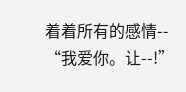着着所有的感情--
“我爱你。让--!”